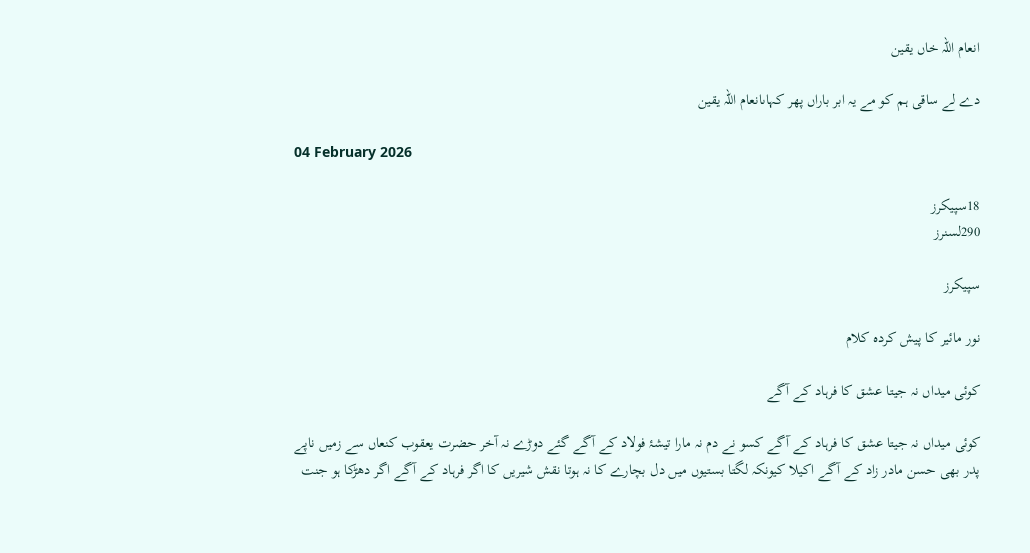انعام اللہ خاں یقین

دے لے ساقی ہم کو مے یہ ابر باراں پھر کہاںانعام اللہ یقین

04 February 2026

18سپیکرز
290لسنرز

سپیکرز

نور مائیر کا پیش کردہ کلام

کوئی میداں نہ جیتا عشق کا فرہاد کے آگے

کوئی میداں نہ جیتا عشق کا فرہاد کے آگے کسو نے دم نہ مارا تیشۂ فولاد کے آگے گئے دوڑے نہ آخر حضرت یعقوب کنعاں سے زمیں ناپے پدر بھی حسن مادر زاد کے آگے اکیلا کیونکہ لگتا بستیوں میں دل بچارے کا نہ ہوتا نقش شیریں کا اگر فرہاد کے آگے اگر دھڑکا ہو جنت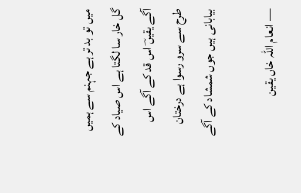میں تو بد تر ہے جہنم سے ہمیں گل خار سا لگتا ہے اس صیاد کے آگے یقیںؔ اس قد کے آگے اس طرح سے سرو رسوا ہے درختان بیابانی ہیں جوں شمشاد کے آگے

— انعام اللہ خاں یقین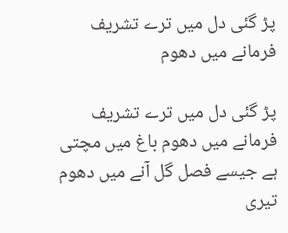پڑ گئی دل میں ترے تشریف فرمانے میں دھوم

پڑ گئی دل میں ترے تشریف فرمانے میں دھوم باغ میں مچتی ہے جیسے فصل گل آنے میں دھوم تیری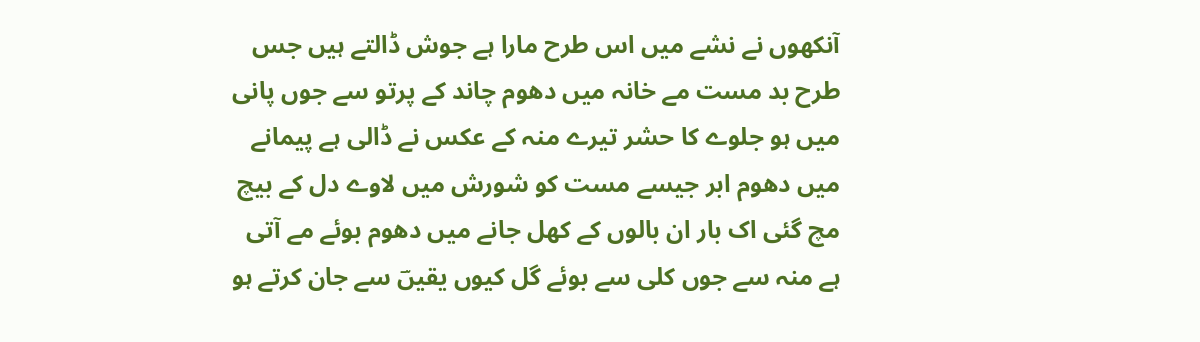آنکھوں نے نشے میں اس طرح مارا ہے جوش ڈالتے ہیں جس طرح بد مست مے خانہ میں دھوم چاند کے پرتو سے جوں پانی میں ہو جلوے کا حشر تیرے منہ کے عکس نے ڈالی ہے پیمانے میں دھوم ابر جیسے مست کو شورش میں لاوے دل کے بیچ مچ گئی اک بار ان بالوں کے کھل جانے میں دھوم بوئے مے آتی ہے منہ سے جوں کلی سے بوئے گل کیوں یقیںؔ سے جان کرتے ہو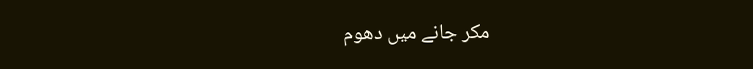مکر جانے میں دھوم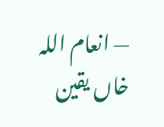— انعام اللہ خاں یقین